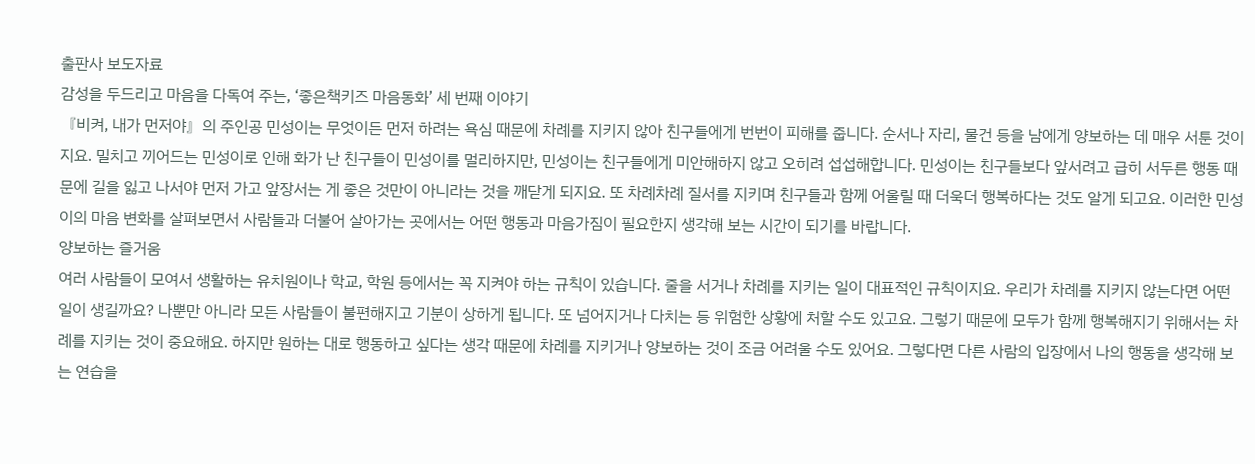출판사 보도자료
감성을 두드리고 마음을 다독여 주는, ‘좋은책키즈 마음동화’ 세 번째 이야기
『비켜, 내가 먼저야』의 주인공 민성이는 무엇이든 먼저 하려는 욕심 때문에 차례를 지키지 않아 친구들에게 번번이 피해를 줍니다. 순서나 자리, 물건 등을 남에게 양보하는 데 매우 서툰 것이지요. 밀치고 끼어드는 민성이로 인해 화가 난 친구들이 민성이를 멀리하지만, 민성이는 친구들에게 미안해하지 않고 오히려 섭섭해합니다. 민성이는 친구들보다 앞서려고 급히 서두른 행동 때문에 길을 잃고 나서야 먼저 가고 앞장서는 게 좋은 것만이 아니라는 것을 깨닫게 되지요. 또 차례차례 질서를 지키며 친구들과 함께 어울릴 때 더욱더 행복하다는 것도 알게 되고요. 이러한 민성이의 마음 변화를 살펴보면서 사람들과 더불어 살아가는 곳에서는 어떤 행동과 마음가짐이 필요한지 생각해 보는 시간이 되기를 바랍니다.
양보하는 즐거움
여러 사람들이 모여서 생활하는 유치원이나 학교, 학원 등에서는 꼭 지켜야 하는 규칙이 있습니다. 줄을 서거나 차례를 지키는 일이 대표적인 규칙이지요. 우리가 차례를 지키지 않는다면 어떤 일이 생길까요? 나뿐만 아니라 모든 사람들이 불편해지고 기분이 상하게 됩니다. 또 넘어지거나 다치는 등 위험한 상황에 처할 수도 있고요. 그렇기 때문에 모두가 함께 행복해지기 위해서는 차례를 지키는 것이 중요해요. 하지만 원하는 대로 행동하고 싶다는 생각 때문에 차례를 지키거나 양보하는 것이 조금 어려울 수도 있어요. 그렇다면 다른 사람의 입장에서 나의 행동을 생각해 보는 연습을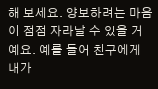해 보세요. 양보하려는 마음이 점점 자라날 수 있을 거예요. 예를 들어 친구에게 내가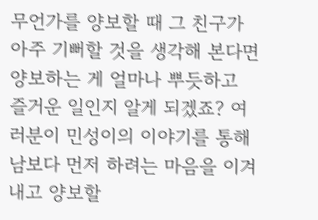무언가를 양보할 때 그 친구가 아주 기뻐할 것을 생각해 본다면 양보하는 게 얼마나 뿌듯하고 즐거운 일인지 알게 되겠죠? 여러분이 민성이의 이야기를 통해 남보다 먼저 하려는 마음을 이겨 내고 양보할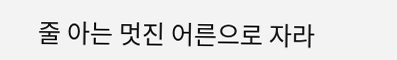줄 아는 멋진 어른으로 자라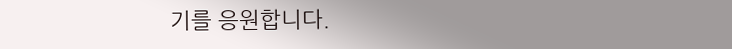기를 응원합니다.